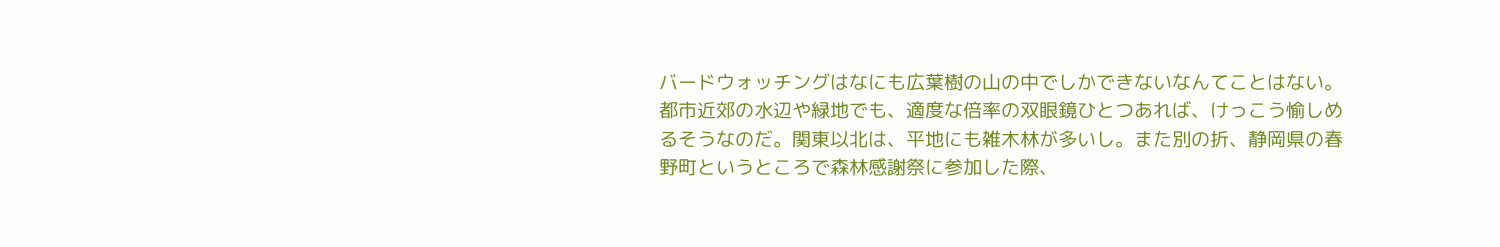バードウォッチングはなにも広葉樹の山の中でしかできないなんてことはない。都市近郊の水辺や緑地でも、適度な倍率の双眼鏡ひとつあれば、けっこう愉しめるそうなのだ。関東以北は、平地にも雑木林が多いし。また別の折、静岡県の春野町というところで森林感謝祭に参加した際、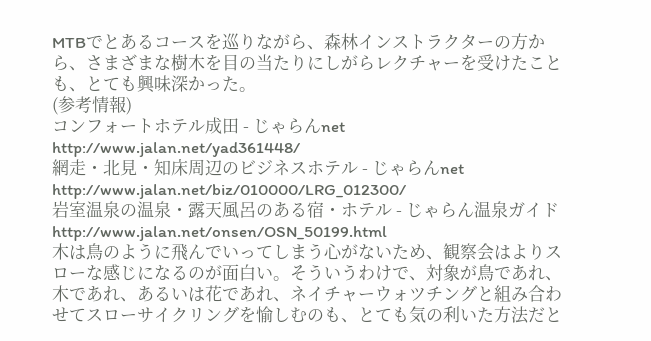MTBでとあるコースを巡りながら、森林インストラクターの方から、さまざまな樹木を目の当たりにしがらレクチャーを受けたことも、とても興味深かった。
(参考情報)
コンフォートホテル成田 - じゃらんnet
http://www.jalan.net/yad361448/
網走・北見・知床周辺のビジネスホテル - じゃらんnet
http://www.jalan.net/biz/010000/LRG_012300/
岩室温泉の温泉・露天風呂のある宿・ホテル - じゃらん温泉ガイド
http://www.jalan.net/onsen/OSN_50199.html
木は鳥のように飛んでいってしまう心がないため、観察会はよりスローな感じになるのが面白い。そういうわけで、対象が鳥であれ、木であれ、あるいは花であれ、ネイチャーウォツチングと組み合わせてスローサイクリングを愉しむのも、とても気の利いた方法だと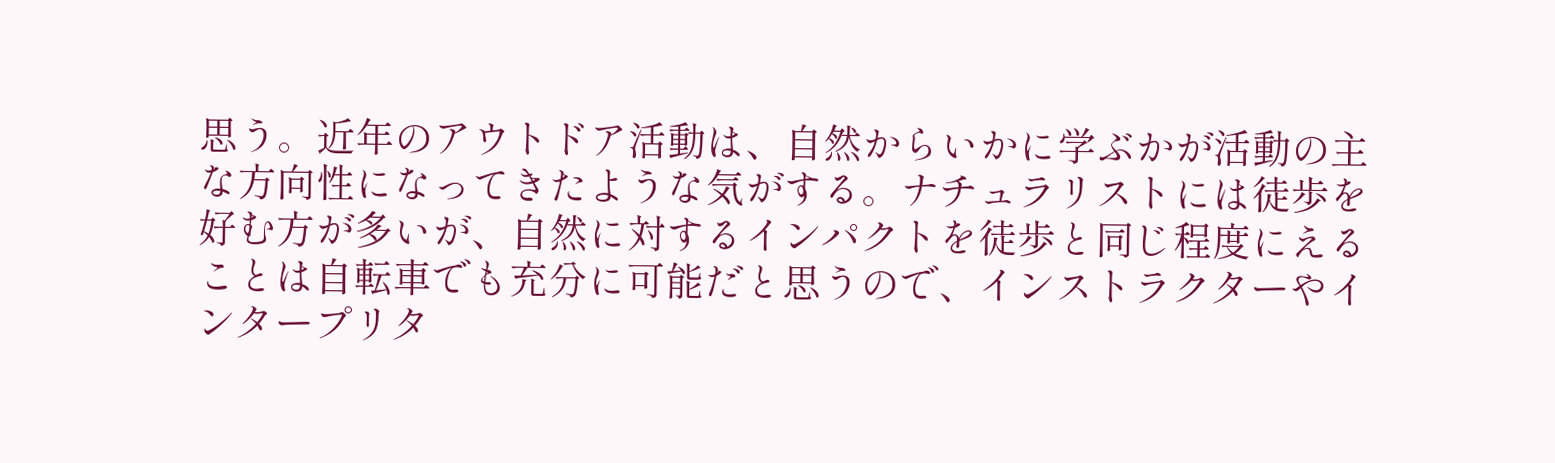思う。近年のアウトドア活動は、自然からいかに学ぶかが活動の主な方向性になってきたような気がする。ナチュラリストには徒歩を好む方が多いが、自然に対するインパクトを徒歩と同じ程度にえることは自転車でも充分に可能だと思うので、インストラクターやインタープリタ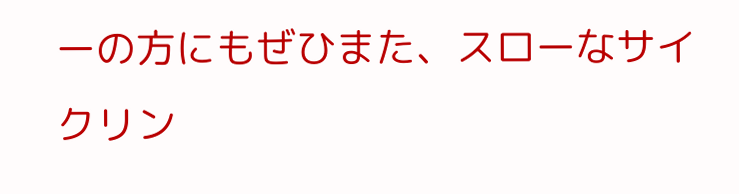ーの方にもぜひまた、スローなサイクリン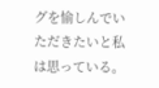グを愉しんでいただきたいと私は思っている。